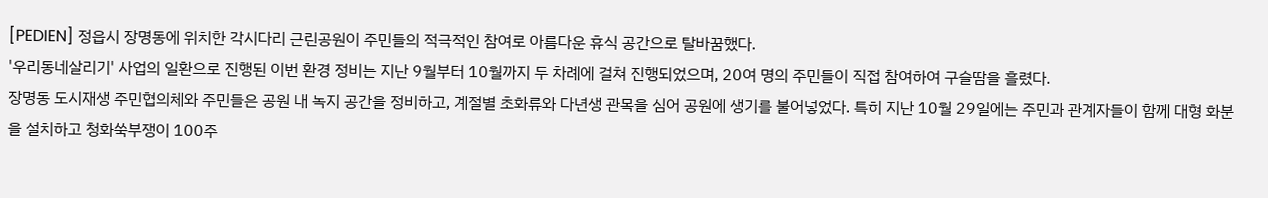[PEDIEN] 정읍시 장명동에 위치한 각시다리 근린공원이 주민들의 적극적인 참여로 아름다운 휴식 공간으로 탈바꿈했다.
'우리동네살리기' 사업의 일환으로 진행된 이번 환경 정비는 지난 9월부터 10월까지 두 차례에 걸쳐 진행되었으며, 20여 명의 주민들이 직접 참여하여 구슬땀을 흘렸다.
장명동 도시재생 주민협의체와 주민들은 공원 내 녹지 공간을 정비하고, 계절별 초화류와 다년생 관목을 심어 공원에 생기를 불어넣었다. 특히 지난 10월 29일에는 주민과 관계자들이 함께 대형 화분을 설치하고 청화쑥부쟁이 100주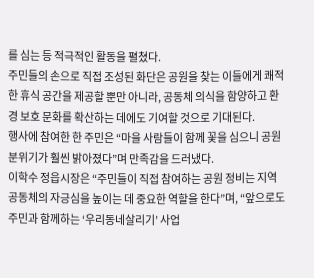를 심는 등 적극적인 활동을 펼쳤다.
주민들의 손으로 직접 조성된 화단은 공원을 찾는 이들에게 쾌적한 휴식 공간을 제공할 뿐만 아니라, 공동체 의식을 함양하고 환경 보호 문화를 확산하는 데에도 기여할 것으로 기대된다.
행사에 참여한 한 주민은 “마을 사람들이 함께 꽃을 심으니 공원 분위기가 훨씬 밝아졌다”며 만족감을 드러냈다.
이학수 정읍시장은 “주민들이 직접 참여하는 공원 정비는 지역 공동체의 자긍심을 높이는 데 중요한 역할을 한다”며, “앞으로도 주민과 함께하는 ‘우리동네살리기’ 사업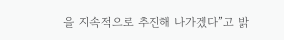을 지속적으로 추진해 나가겠다”고 밝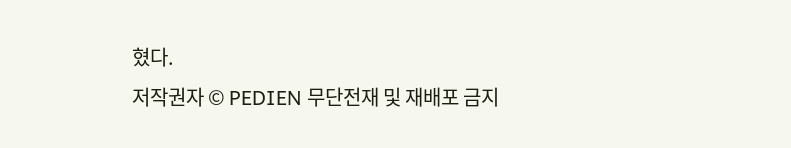혔다.
저작권자 © PEDIEN 무단전재 및 재배포 금지